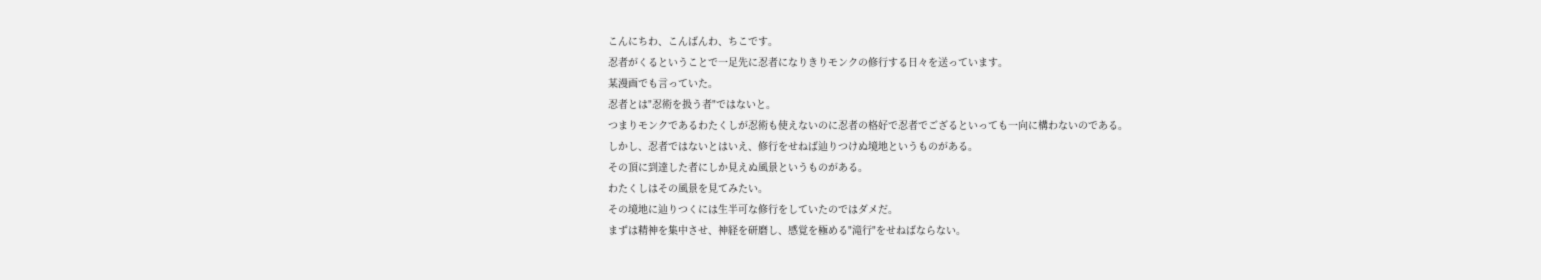こんにちわ、こんばんわ、ちこです。
忍者がくるということで一足先に忍者になりきりモンクの修行する日々を送っています。
某漫画でも言っていた。
忍者とは"忍術を扱う者"ではないと。
つまりモンクであるわたくしが忍術も使えないのに忍者の格好で忍者でござるといっても一向に構わないのである。
しかし、忍者ではないとはいえ、修行をせねば辿りつけぬ境地というものがある。
その頂に到達した者にしか見えぬ風景というものがある。
わたくしはその風景を見てみたい。
その境地に辿りつくには生半可な修行をしていたのではダメだ。
まずは精神を集中させ、神経を研磨し、感覚を極める"滝行"をせねばならない。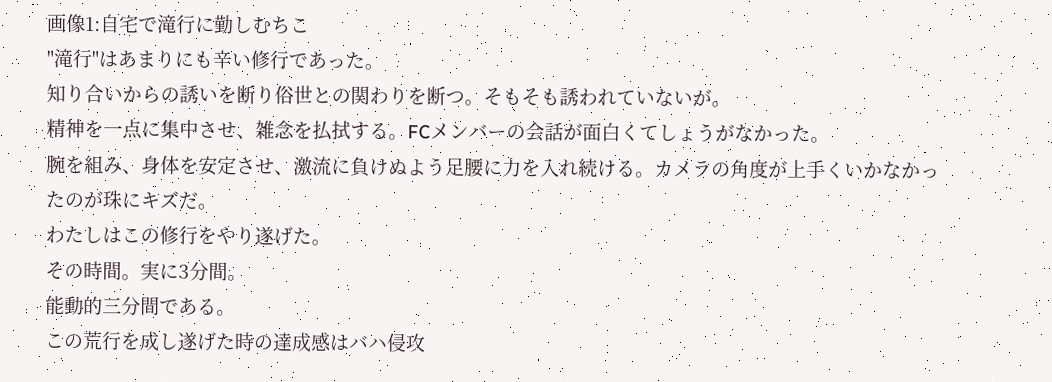画像1:自宅で滝行に勤しむちこ
"滝行"はあまりにも辛い修行であった。
知り合いからの誘いを断り俗世との関わりを断つ。そもそも誘われていないが。
精神を一点に集中させ、雑念を払拭する。FCメンバーの会話が面白くてしょうがなかった。
腕を組み、身体を安定させ、激流に負けぬよう足腰に力を入れ続ける。カメラの角度が上手くいかなかったのが珠にキズだ。
わたしはこの修行をやり遂げた。
その時間。実に3分間。
能動的三分間である。
この荒行を成し遂げた時の達成感はバハ侵攻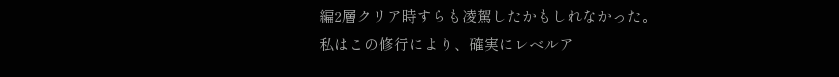編2層クリア時すらも凌駕したかもしれなかった。
私はこの修行により、確実にレベルア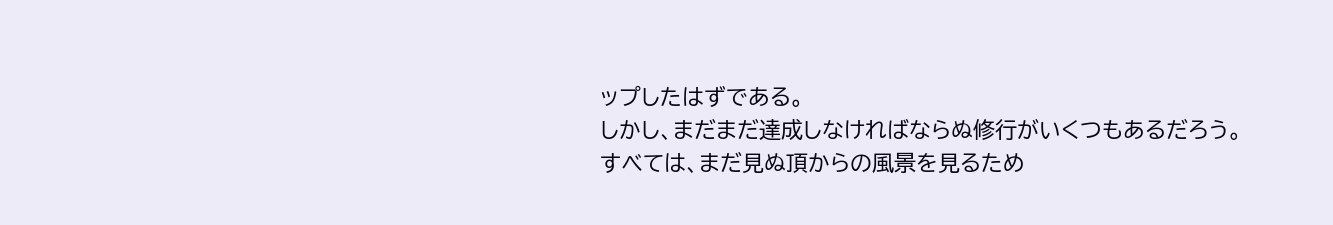ップしたはずである。
しかし、まだまだ達成しなければならぬ修行がいくつもあるだろう。
すべては、まだ見ぬ頂からの風景を見るため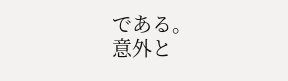である。
意外と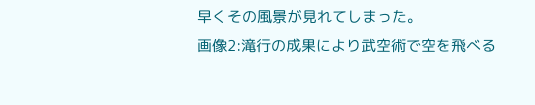早くその風景が見れてしまった。
画像2:滝行の成果により武空術で空を飛べる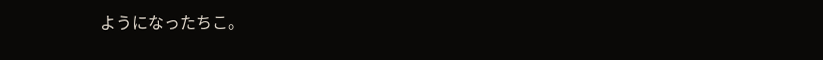ようになったちこ。